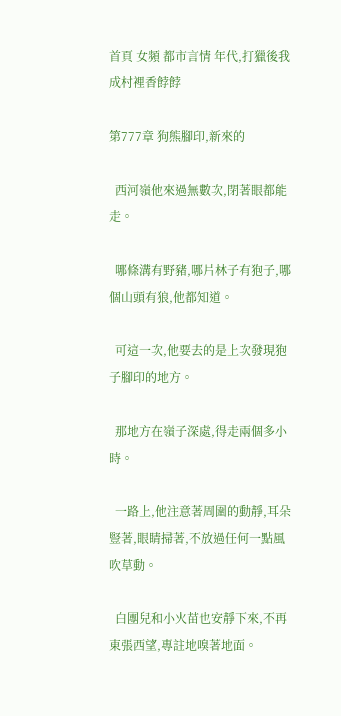首頁 女頻 都市言情 年代,打獵後我成村裡香餑餑

第777章 狗熊腳印,新來的

  西河嶺他來過無數次,閉著眼都能走。

  哪條溝有野豬,哪片林子有狍子,哪個山頭有狼,他都知道。

  可這一次,他要去的是上次發現狍子腳印的地方。

  那地方在嶺子深處,得走兩個多小時。

  一路上,他注意著周圍的動靜,耳朵豎著,眼睛掃著,不放過任何一點風吹草動。

  白團兒和小火苗也安靜下來,不再東張西望,專註地嗅著地面。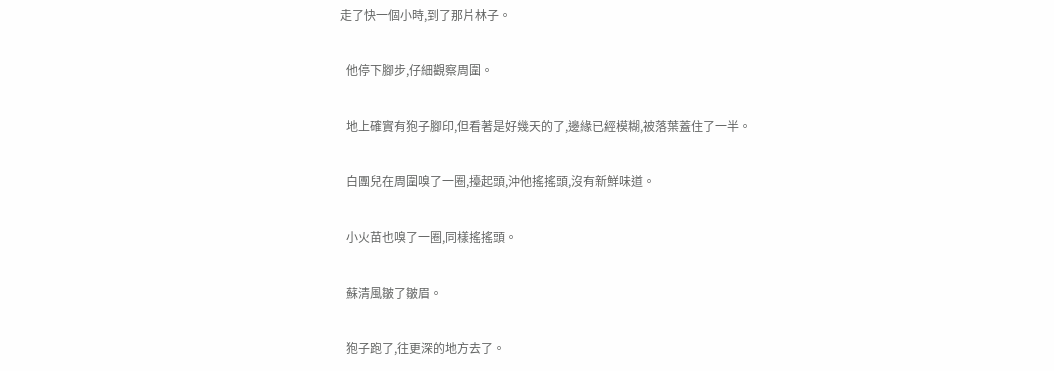走了快一個小時,到了那片林子。

  他停下腳步,仔細觀察周圍。

  地上確實有狍子腳印,但看著是好幾天的了,邊緣已經模糊,被落葉蓋住了一半。

  白團兒在周圍嗅了一圈,擡起頭,沖他搖搖頭,沒有新鮮味道。

  小火苗也嗅了一圈,同樣搖搖頭。

  蘇清風皺了皺眉。

  狍子跑了,往更深的地方去了。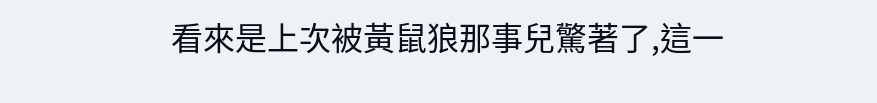看來是上次被黃鼠狼那事兒驚著了,這一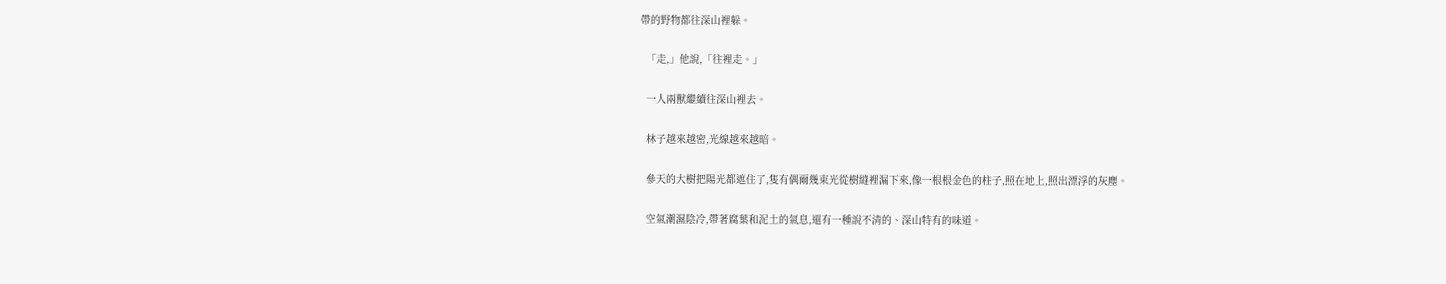帶的野物都往深山裡躲。

  「走,」他說,「往裡走。」

  一人兩獸繼續往深山裡去。

  林子越來越密,光線越來越暗。

  參天的大樹把陽光都遮住了,隻有偶爾幾束光從樹縫裡漏下來,像一根根金色的柱子,照在地上,照出漂浮的灰塵。

  空氣潮濕陰冷,帶著腐葉和泥土的氣息,還有一種說不清的、深山特有的味道。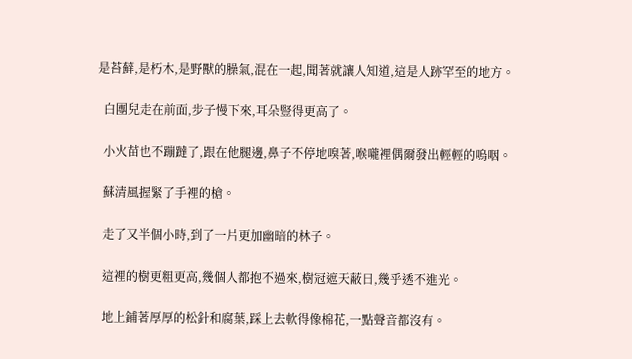是苔蘚,是朽木,是野獸的臊氣,混在一起,聞著就讓人知道,這是人跡罕至的地方。

  白團兒走在前面,步子慢下來,耳朵豎得更高了。

  小火苗也不蹦躂了,跟在他腿邊,鼻子不停地嗅著,喉嚨裡偶爾發出輕輕的嗚咽。

  蘇清風握緊了手裡的槍。

  走了又半個小時,到了一片更加幽暗的林子。

  這裡的樹更粗更高,幾個人都抱不過來,樹冠遮天蔽日,幾乎透不進光。

  地上鋪著厚厚的松針和腐葉,踩上去軟得像棉花,一點聲音都沒有。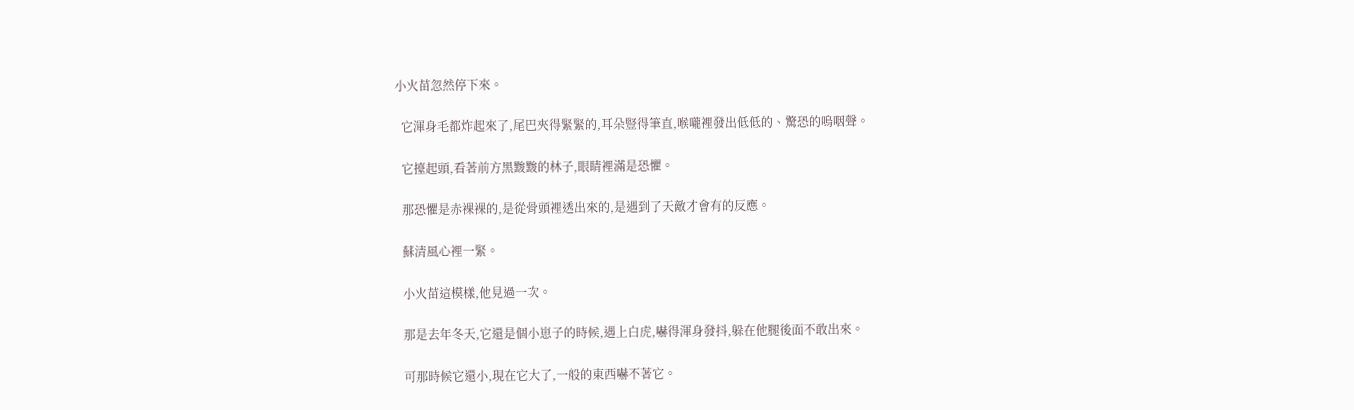小火苗忽然停下來。

  它渾身毛都炸起來了,尾巴夾得緊緊的,耳朵豎得筆直,喉嚨裡發出低低的、驚恐的嗚咽聲。

  它擡起頭,看著前方黑黢黢的林子,眼睛裡滿是恐懼。

  那恐懼是赤裸裸的,是從骨頭裡透出來的,是遇到了天敵才會有的反應。

  蘇清風心裡一緊。

  小火苗這模樣,他見過一次。

  那是去年冬天,它還是個小崽子的時候,遇上白虎,嚇得渾身發抖,躲在他腿後面不敢出來。

  可那時候它還小,現在它大了,一般的東西嚇不著它。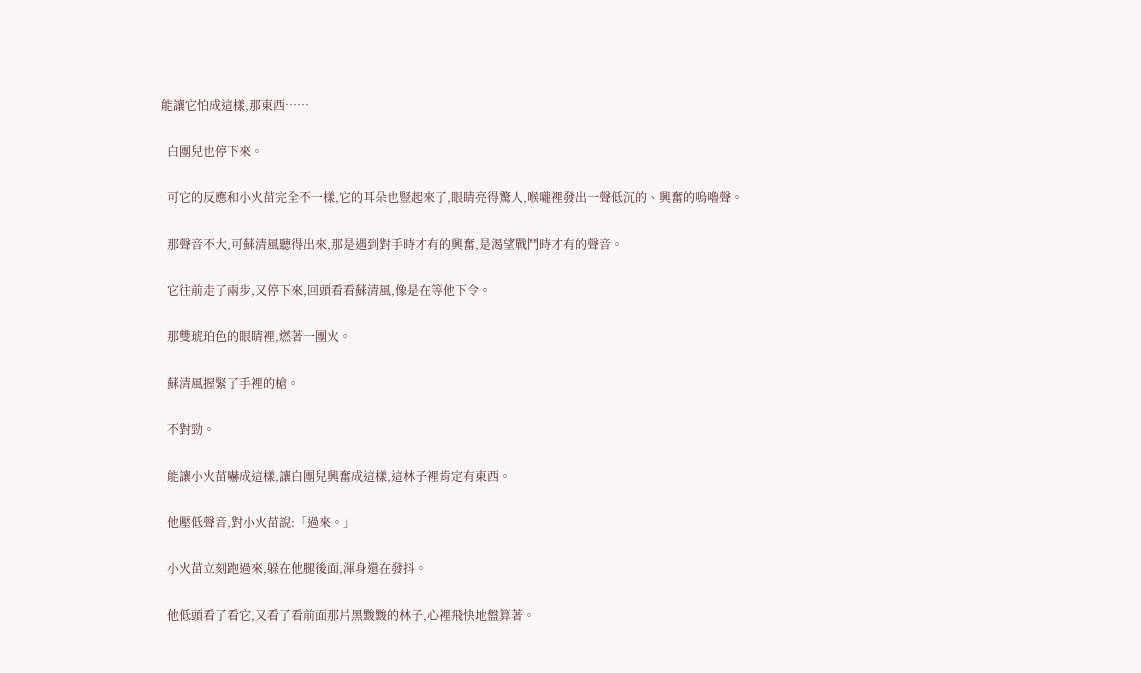能讓它怕成這樣,那東西……

  白團兒也停下來。

  可它的反應和小火苗完全不一樣,它的耳朵也豎起來了,眼睛亮得驚人,喉嚨裡發出一聲低沉的、興奮的嗚嚕聲。

  那聲音不大,可蘇清風聽得出來,那是遇到對手時才有的興奮,是渴望戰鬥時才有的聲音。

  它往前走了兩步,又停下來,回頭看看蘇清風,像是在等他下令。

  那雙琥珀色的眼睛裡,燃著一團火。

  蘇清風握緊了手裡的槍。

  不對勁。

  能讓小火苗嚇成這樣,讓白團兒興奮成這樣,這林子裡肯定有東西。

  他壓低聲音,對小火苗說:「過來。」

  小火苗立刻跑過來,躲在他腿後面,渾身還在發抖。

  他低頭看了看它,又看了看前面那片黑黢黢的林子,心裡飛快地盤算著。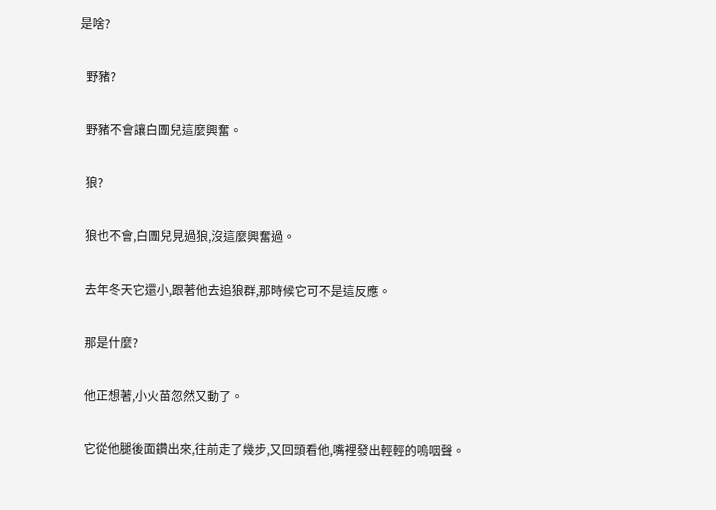是啥?

  野豬?

  野豬不會讓白團兒這麼興奮。

  狼?

  狼也不會,白團兒見過狼,沒這麼興奮過。

  去年冬天它還小,跟著他去追狼群,那時候它可不是這反應。

  那是什麼?

  他正想著,小火苗忽然又動了。

  它從他腿後面鑽出來,往前走了幾步,又回頭看他,嘴裡發出輕輕的嗚咽聲。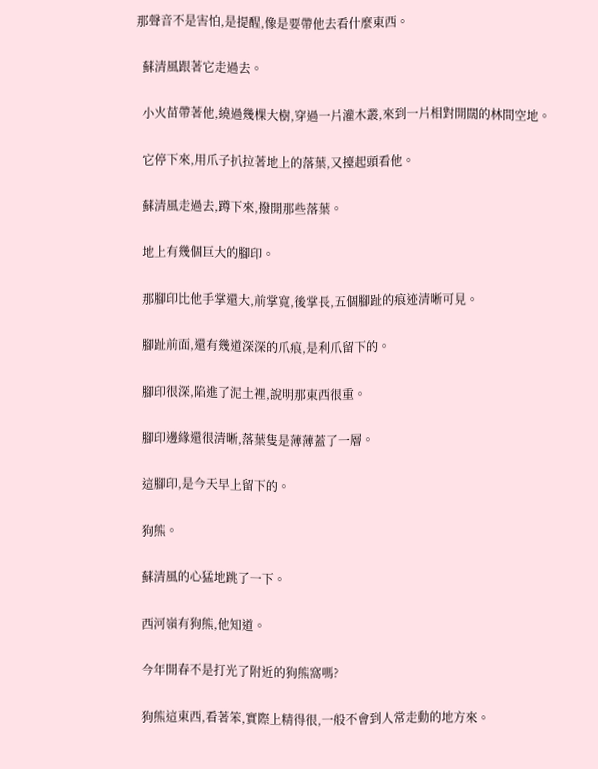那聲音不是害怕,是提醒,像是要帶他去看什麼東西。

  蘇清風跟著它走過去。

  小火苗帶著他,繞過幾棵大樹,穿過一片灌木叢,來到一片相對開闊的林間空地。

  它停下來,用爪子扒拉著地上的落葉,又擡起頭看他。

  蘇清風走過去,蹲下來,撥開那些落葉。

  地上有幾個巨大的腳印。

  那腳印比他手掌還大,前掌寬,後掌長,五個腳趾的痕迹清晰可見。

  腳趾前面,還有幾道深深的爪痕,是利爪留下的。

  腳印很深,陷進了泥土裡,說明那東西很重。

  腳印邊緣還很清晰,落葉隻是薄薄蓋了一層。

  這腳印,是今天早上留下的。

  狗熊。

  蘇清風的心猛地跳了一下。

  西河嶺有狗熊,他知道。

  今年開春不是打光了附近的狗熊窩嗎?

  狗熊這東西,看著笨,實際上精得很,一般不會到人常走動的地方來。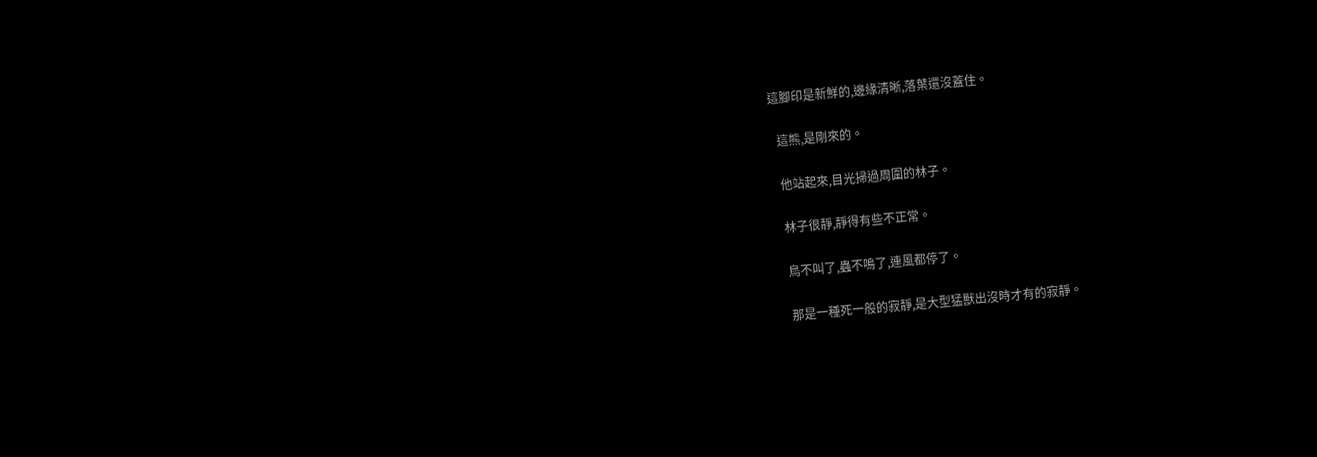這腳印是新鮮的,邊緣清晰,落葉還沒蓋住。

  這熊,是剛來的。

  他站起來,目光掃過周圍的林子。

  林子很靜,靜得有些不正常。

  鳥不叫了,蟲不鳴了,連風都停了。

  那是一種死一般的寂靜,是大型猛獸出沒時才有的寂靜。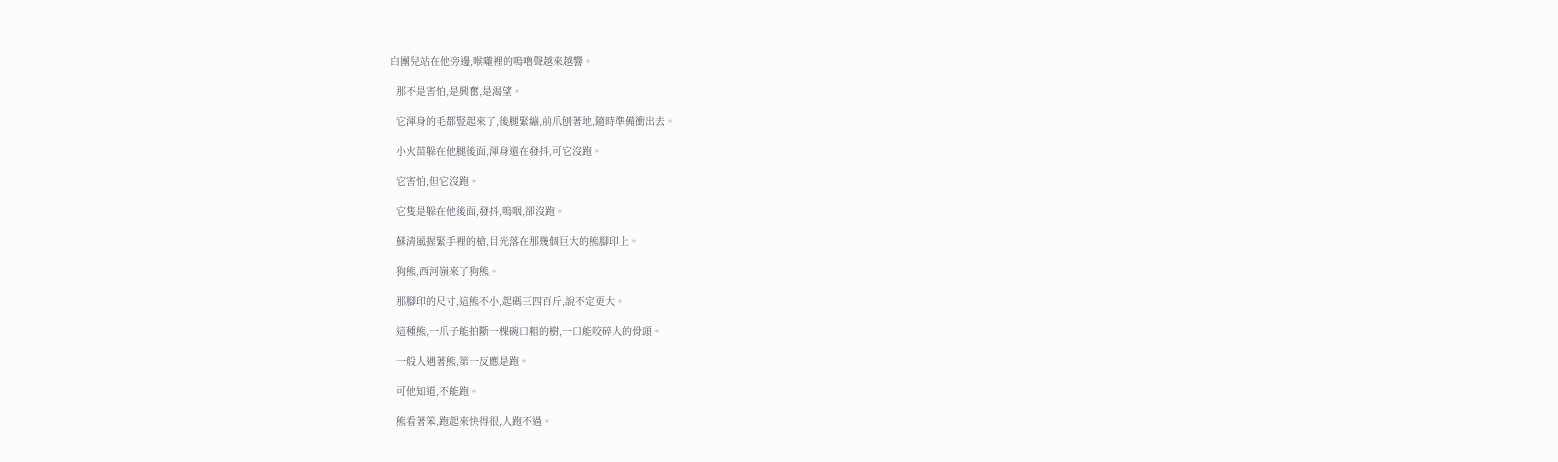白團兒站在他旁邊,喉嚨裡的嗚嚕聲越來越響。

  那不是害怕,是興奮,是渴望。

  它渾身的毛都豎起來了,後腿緊繃,前爪刨著地,隨時準備衝出去。

  小火苗躲在他腿後面,渾身還在發抖,可它沒跑。

  它害怕,但它沒跑。

  它隻是躲在他後面,發抖,嗚咽,卻沒跑。

  蘇清風握緊手裡的槍,目光落在那幾個巨大的熊腳印上。

  狗熊,西河嶺來了狗熊。

  那腳印的尺寸,這熊不小,起碼三四百斤,說不定更大。

  這種熊,一爪子能拍斷一棵碗口粗的樹,一口能咬碎人的骨頭。

  一般人遇著熊,第一反應是跑。

  可他知道,不能跑。

  熊看著笨,跑起來快得很,人跑不過。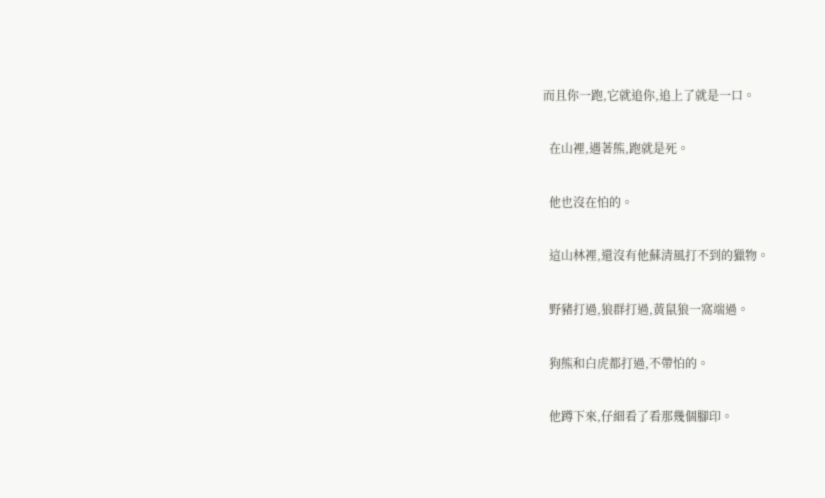而且你一跑,它就追你,追上了就是一口。

  在山裡,遇著熊,跑就是死。

  他也沒在怕的。

  這山林裡,還沒有他蘇清風打不到的獵物。

  野豬打過,狼群打過,黃鼠狼一窩端過。

  狗熊和白虎都打過,不帶怕的。

  他蹲下來,仔細看了看那幾個腳印。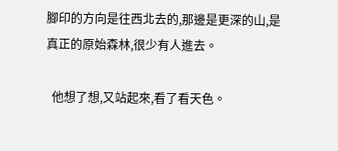腳印的方向是往西北去的,那邊是更深的山,是真正的原始森林,很少有人進去。

  他想了想,又站起來,看了看天色。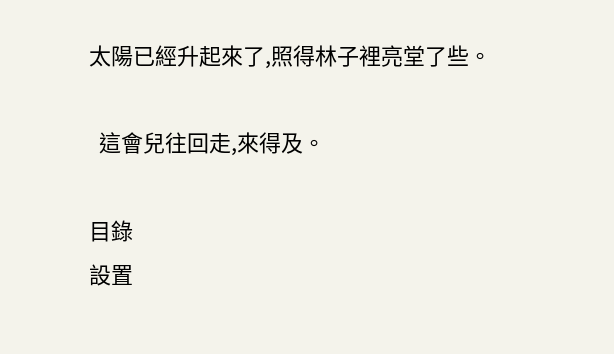太陽已經升起來了,照得林子裡亮堂了些。

  這會兒往回走,來得及。

目錄
設置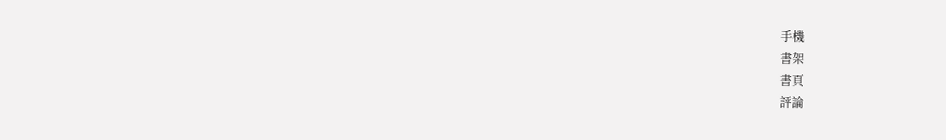手機
書架
書頁
評論